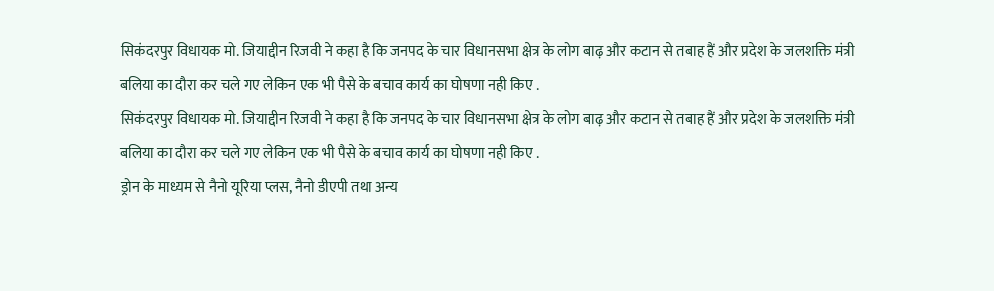सिकंदरपुर विधायक मो. जियाद्दीन रिजवी ने कहा है कि जनपद के चार विधानसभा क्षेत्र के लोग बाढ़ और कटान से तबाह हैं और प्रदेश के जलशक्ति मंत्री बलिया का दौरा कर चले गए लेकिन एक भी पैसे के बचाव कार्य का घोषणा नही किए .
सिकंदरपुर विधायक मो. जियाद्दीन रिजवी ने कहा है कि जनपद के चार विधानसभा क्षेत्र के लोग बाढ़ और कटान से तबाह हैं और प्रदेश के जलशक्ति मंत्री बलिया का दौरा कर चले गए लेकिन एक भी पैसे के बचाव कार्य का घोषणा नही किए .
ड्रोन के माध्यम से नैनो यूरिया प्लस, नैनो डीएपी तथा अन्य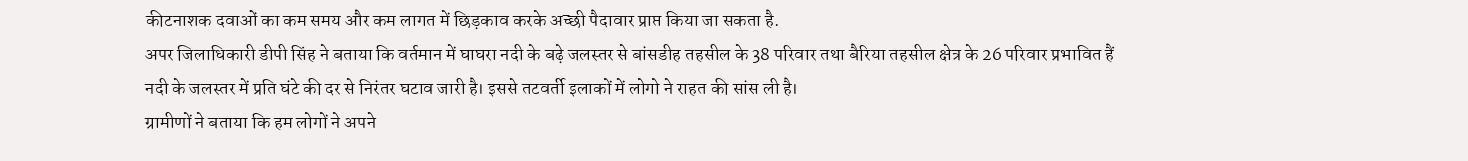कीटनाशक दवाओं का कम समय और कम लागत में छिड़काव करके अच्छी पैदावार प्राप्त किया जा सकता है.
अपर जिलाधिकारी डीपी सिंह ने बताया कि वर्तमान में घाघरा नदी के बढ़े जलस्तर से बांसडीह तहसील के 38 परिवार तथा बैरिया तहसील क्षेत्र के 26 परिवार प्रभावित हैं
नदी के जलस्तर में प्रति घंटे की दर से निरंतर घटाव जारी है। इससे तटवर्ती इलाकों में लोगो ने राहत की सांस ली है।
ग्रामीणों ने बताया कि हम लोगों ने अपने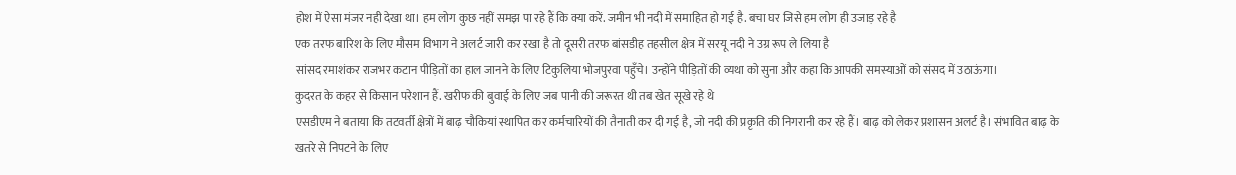होश में ऐसा मंजर नही देखा था। हम लोग कुछ नहीं समझ पा रहे हैं कि क्या करें. जमीन भी नदी में समाहित हो गई है. बचा घर जिसे हम लोग ही उजाड़ रहे है
एक तरफ बारिश के लिए मौसम विभाग ने अलर्ट जारी कर रखा है तो दूसरी तरफ बांसडीह तहसील क्षेत्र में सरयू नदी ने उग्र रूप ले लिया है
सांसद रमाशंकर राजभर कटान पीड़ितों का हाल जानने के लिए टिकुलिया भोजपुरवा पहुँचे। उन्होंने पीड़ितों की व्यथा को सुना और कहा कि आपकी समस्याओं को संसद में उठाऊंगा।
कुदरत के कहर से किसान परेशान हैं. खरीफ की बुवाई के लिए जब पानी की जरूरत थी तब खेत सूखे रहे थे
एसडीएम ने बताया कि तटवर्ती क्षेत्रों में बाढ़ चौकियां स्थापित कर कर्मचारियों की तैनाती कर दी गई है, जो नदी की प्रकृति की निगरानी कर रहे हैं। बाढ़ को लेकर प्रशासन अलर्ट है। संभावित बाढ़ के खतरे से निपटने के लिए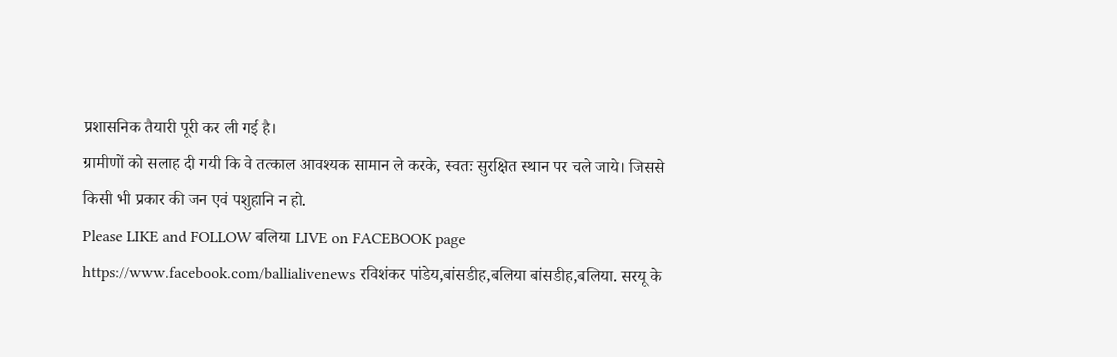प्रशासनिक तैयारी पूरी कर ली गई है।
ग्रामीणों को सलाह दी गयी कि वे तत्काल आवश्यक सामान ले करके, स्वतः सुरक्षित स्थान पर चले जाये। जिससे किसी भी प्रकार की जन एवं पशुहानि न हो.
Please LIKE and FOLLOW बलिया LIVE on FACEBOOK page https://www.facebook.com/ballialivenews रविशंकर पांडेय,बांसडीह,बलिया बांसडीह,बलिया. सरयू के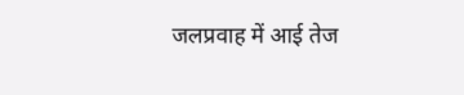जलप्रवाह में आई तेज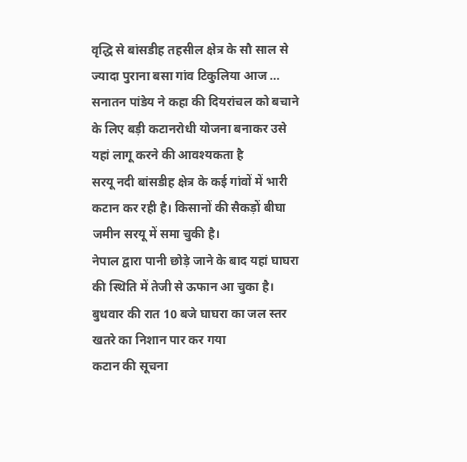वृद्धि से बांसडीह तहसील क्षेत्र के सौ साल से ज्यादा पुराना बसा गांव टिकुलिया आज …
सनातन पांडेय ने कहा की दियरांचल को बचाने के लिए बड़ी कटानरोधी योजना बनाकर उसे यहां लागू करने की आवश्यकता है
सरयू नदी बांसडीह क्षेत्र के कई गांवों में भारी कटान कर रही है। किसानों की सैकड़ों बीघा जमीन सरयू में समा चुकी है।
नेपाल द्वारा पानी छोड़े जाने के बाद यहां घाघरा की स्थिति में तेजी से ऊफान आ चुका है। बुधवार की रात 10 बजे घाघरा का जल स्तर खतरे का निशान पार कर गया
कटान की सूचना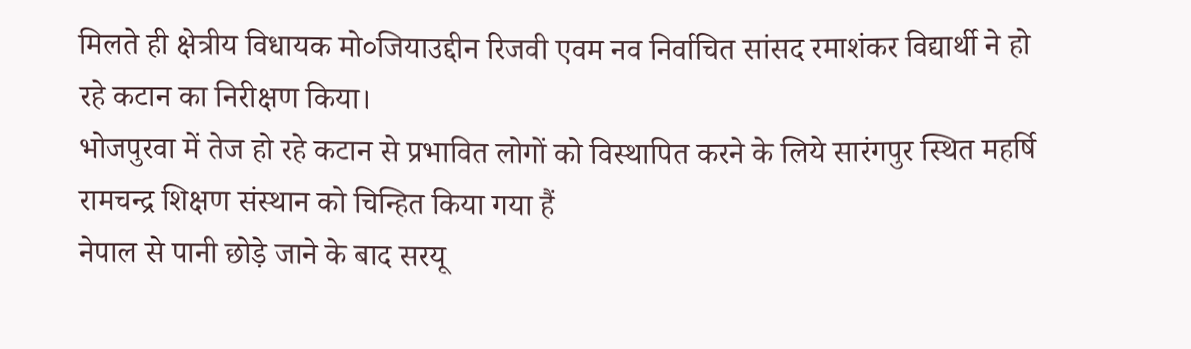मिलते ही क्षेत्रीय विधायक मो०जियाउद्दीन रिजवी एवम नव निर्वाचित सांसद रमाशंकर विद्यार्थी ने हो रहे कटान का निरीक्षण किया।
भोजपुरवा में तेज हो रहे कटान से प्रभावित लोगों को विस्थापित करने के लिये सारंगपुर स्थित महर्षि रामचन्द्र शिक्षण संस्थान को चिन्हित किया गया हैं
नेपाल से पानी छोड़े जाने के बाद सरयू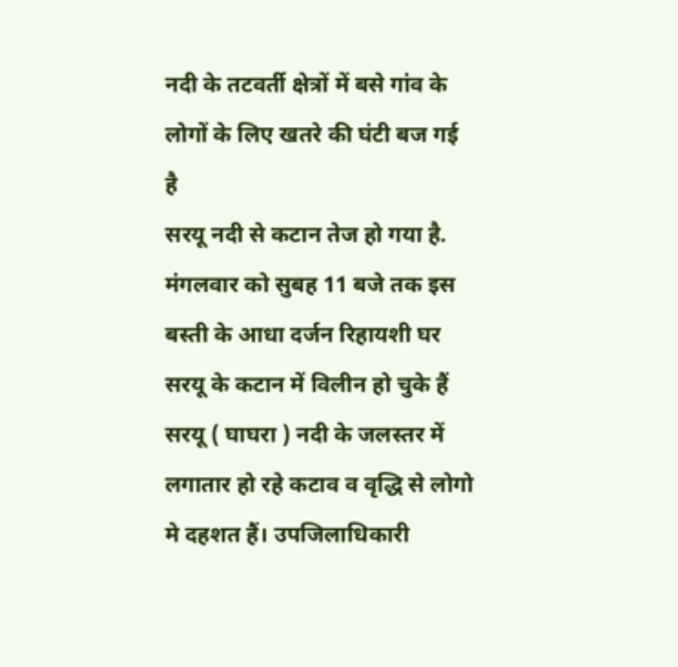नदी के तटवर्ती क्षेत्रों में बसे गांव के लोगों के लिए खतरे की घंटी बज गई है
सरयू नदी से कटान तेज हो गया है. मंगलवार को सुबह 11 बजे तक इस बस्ती के आधा दर्जन रिहायशी घर सरयू के कटान में विलीन हो चुके हैं
सरयू ( घाघरा ) नदी के जलस्तर में लगातार हो रहे कटाव व वृद्धि से लोगो मे दहशत हैं। उपजिलाधिकारी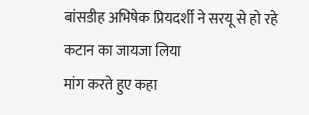बांसडीह अभिषेक प्रियदर्शी ने सरयू से हो रहे कटान का जायजा लिया
मांग करते हुए कहा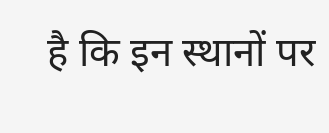है कि इन स्थानों पर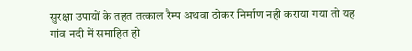सुरक्षा उपायों के तहत तत्काल रैम्प अथवा ठोकर निर्माण नही कराया गया तो यह गांव नदी में समाहित हो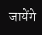जायेंगे